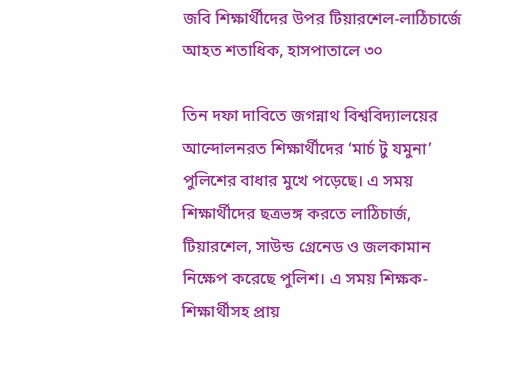জবি শিক্ষার্থীদের উপর টিয়ারশেল-লাঠিচার্জে আহত শতাধিক, হাসপাতালে ৩০

তিন দফা দাবিতে জগন্নাথ বিশ্ববিদ্যালয়ের আন্দোলনরত শিক্ষার্থীদের ‘মার্চ টু যমুনা’ পুলিশের বাধার মুখে পড়েছে। এ সময় শিক্ষার্থীদের ছত্রভঙ্গ করতে লাঠিচার্জ, টিয়ারশেল, সাউন্ড গ্রেনেড ও জলকামান নিক্ষেপ করেছে পুলিশ। এ সময় শিক্ষক-শিক্ষার্থীসহ প্রায়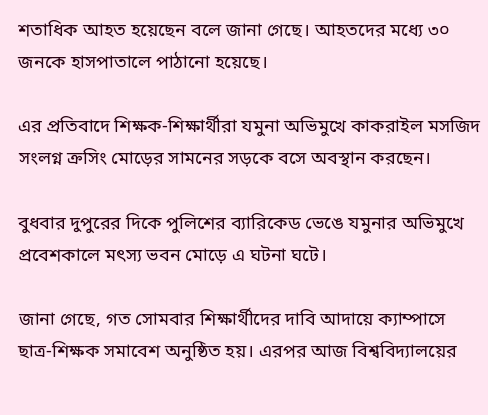শতাধিক আহত হয়েছেন বলে জানা গেছে। আহতদের মধ্যে ৩০ জনকে হাসপাতালে পাঠানো হয়েছে।

এর প্রতিবাদে শিক্ষক-শিক্ষার্থীরা যমুনা অভিমুখে কাকরাইল মসজিদ সংলগ্ন ক্রসিং মোড়ের সামনের সড়কে বসে অবস্থান করছেন।

বুধবার দুপুরের দিকে পুলিশের ব্যারিকেড ভেঙে যমুনার অভিমুখে প্রবেশকালে মৎস্য ভবন মোড়ে এ ঘটনা ঘটে।

জানা গেছে, গত সোমবার শিক্ষার্থীদের দাবি আদায়ে ক্যাম্পাসে ছাত্র-শিক্ষক সমাবেশ অনুষ্ঠিত হয়। এরপর আজ বিশ্ববিদ্যালয়ের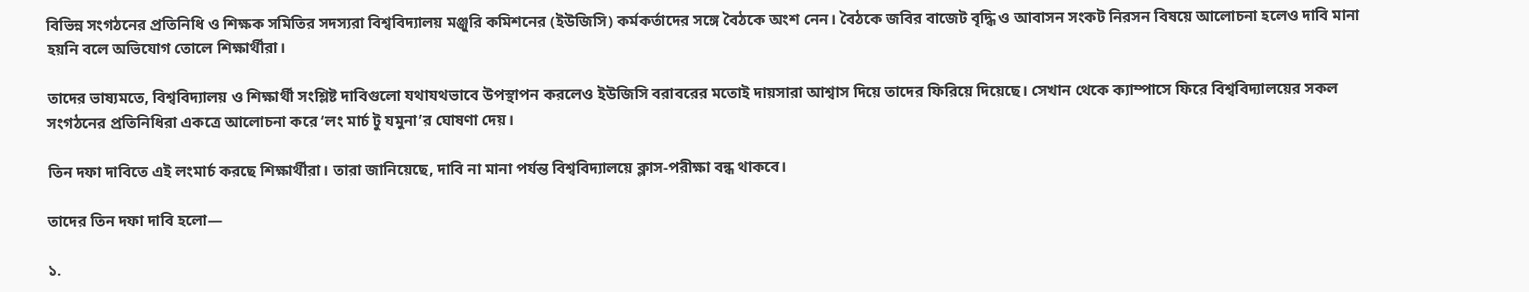বিভিন্ন সংগঠনের প্রতিনিধি ও শিক্ষক সমিতির সদস্যরা বিশ্ববিদ্যালয় মঞ্জুরি কমিশনের (ইউজিসি) কর্মকর্তাদের সঙ্গে বৈঠকে অংশ নেন। বৈঠকে জবির বাজেট বৃদ্ধি ও আবাসন সংকট নিরসন বিষয়ে আলোচনা হলেও দাবি মানা হয়নি বলে অভিযোগ তোলে শিক্ষার্থীরা।

তাদের ভাষ্যমতে, বিশ্ববিদ্যালয় ও শিক্ষার্থী সংশ্লিষ্ট দাবিগুলো যথাযথভাবে উপস্থাপন করলেও ইউজিসি বরাবরের মতোই দায়সারা আশ্বাস দিয়ে তাদের ফিরিয়ে দিয়েছে। সেখান থেকে ক্যাম্পাসে ফিরে বিশ্ববিদ্যালয়ের সকল সংগঠনের প্রতিনিধিরা একত্রে আলোচনা করে ‘লং মার্চ টু যমুনা’র ঘোষণা দেয়।

তিন দফা দাবিতে এই লংমার্চ করছে শিক্ষার্থীরা। তারা জানিয়েছে, দাবি না মানা পর্যন্ত বিশ্ববিদ্যালয়ে ক্লাস-পরীক্ষা বন্ধ থাকবে।

তাদের তিন দফা দাবি হলো—

১.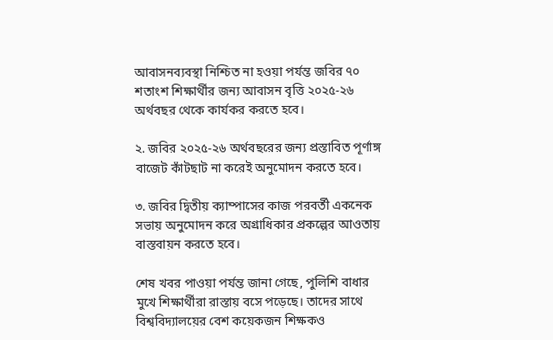আবাসনব্যবস্থা নিশ্চিত না হওয়া পর্যন্ত জবির ৭০ শতাংশ শিক্ষার্থীর জন্য আবাসন বৃত্তি ২০২৫-২৬ অর্থবছর থেকে কার্যকর করতে হবে।

২. জবির ২০২৫-২৬ অর্থবছরের জন্য প্রস্তাবিত পূর্ণাঙ্গ বাজেট কাঁটছাট না করেই অনুমোদন করতে হবে।

৩. জবির দ্বিতীয় ক্যাম্পাসের কাজ পরবর্তী একনেক সভায় অনুমোদন করে অগ্রাধিকার প্রকল্পের আওতায় বাস্তবায়ন করতে হবে।

শেষ খবর পাওয়া পর্যন্ত জানা গেছে, পুলিশি বাধার মুখে শিক্ষার্থীরা রাস্তায় বসে পড়েছে। তাদের সাথে বিশ্ববিদ্যালয়ের বেশ কয়েকজন শিক্ষকও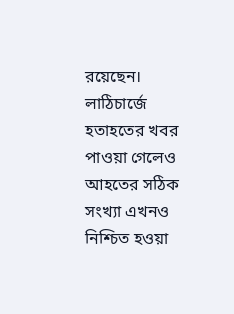রয়েছেন। লাঠিচার্জে হতাহতের খবর পাওয়া গেলেও আহতের সঠিক সংখ্যা এখনও নিশ্চিত হওয়া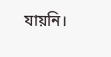যায়নি।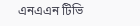এনএএন টিভি